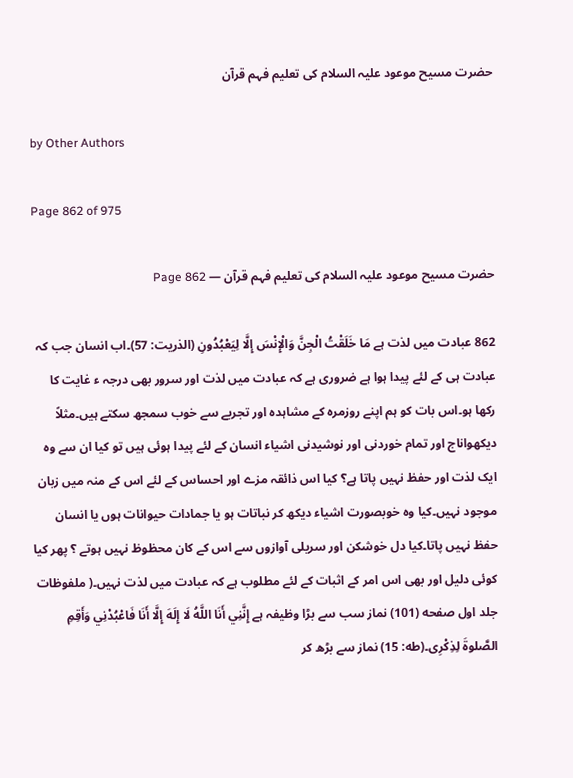حضرت مسیح موعود علیہ السلام کی تعلیم فہم قرآن

by Other Authors

Page 862 of 975

حضرت مسیح موعود علیہ السلام کی تعلیم فہم قرآن — Page 862

862 عبادت میں لذت ہے مَا خَلَقْتُ الْجِنَّ وَالْإِنْسَ إِلَّا لِيَعْبُدُونِ (الذريت: 57)۔اب انسان جب کہ عبادت ہی کے لئے پیدا ہوا ہے ضروری ہے کہ عبادت میں لذت اور سرور بھی درجہ ء غایت کا رکھا ہو۔اس بات کو ہم اپنے روزمرہ کے مشاہدہ اور تجربے سے خوب سمجھ سکتے ہیں۔مثلاً دیکھواناج اور تمام خوردنی اور نوشیدنی اشیاء انسان کے لئے پیدا ہوئی ہیں تو کیا ان سے وہ ایک لذت اور حفظ نہیں پاتا ہے؟ کیا اس ذائقہ مزے اور احساس کے لئے اس کے منہ میں زبان موجود نہیں۔کیا وہ خوبصورت اشیاء دیکھ کر نباتات ہو یا جمادات حیوانات ہوں یا انسان حفظ نہیں پاتا۔کیا دل خوشکن اور سریلی آوازوں سے اس کے کان محظوظ نہیں ہوتے ؟ پھر کیا کوئی دلیل اور بھی اس امر کے اثبات کے لئے مطلوب ہے کہ عبادت میں لذت نہیں۔( ملفوظات جلد اول صفحه (101) نماز سب سے بڑا وظیفہ ہے إِنَّنِي أَنَا اللَّهُ لَا إِلَهَ إِلَّا أَنَا فَاعْبُدْنِي وَأَقِمِ الصَّلوةَ لِذِكْرِى۔(طه: 15) نماز سے بڑھ کر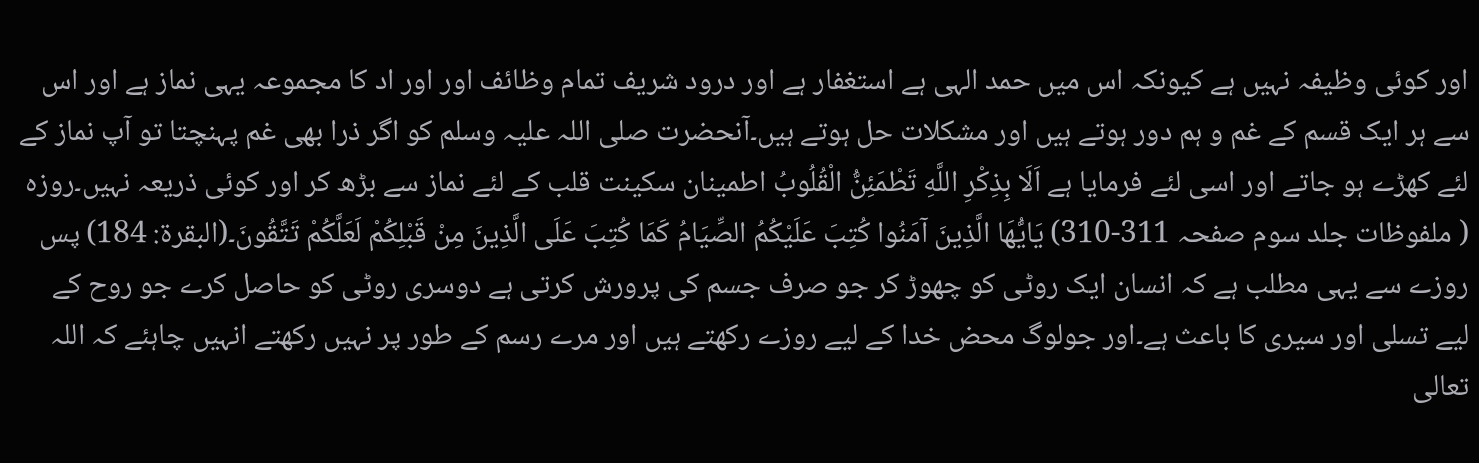اور کوئی وظیفہ نہیں ہے کیونکہ اس میں حمد الہی ہے استغفار ہے اور درود شریف تمام وظائف اور اور اد کا مجموعہ یہی نماز ہے اور اس سے ہر ایک قسم کے غم و ہم دور ہوتے ہیں اور مشکلات حل ہوتے ہیں۔آنحضرت صلی اللہ علیہ وسلم کو اگر ذرا بھی غم پہنچتا تو آپ نماز کے لئے کھڑے ہو جاتے اور اسی لئے فرمایا ہے اَلَا بِذِكْرِ اللَّهِ تَطْمَئِنُّ الْقُلُوبُ اطمینان سکینت قلب کے لئے نماز سے بڑھ کر اور کوئی ذریعہ نہیں۔روزه ( ملفوظات جلد سوم صفحہ 311-310) يَايُّهَا الَّذِينَ آمَنُوا كُتِبَ عَلَيْكُمُ الصِّيَامُ كَمَا كُتِبَ عَلَى الَّذِينَ مِنْ قَبْلِكُمْ لَعَلَّكُمْ تَتَّقُونَ۔(البقرة: 184) پس روزے سے یہی مطلب ہے کہ انسان ایک روٹی کو چھوڑ کر جو صرف جسم کی پرورش کرتی ہے دوسری روٹی کو حاصل کرے جو روح کے لیے تسلی اور سیری کا باعث ہے۔اور جولوگ محض خدا کے لیے روزے رکھتے ہیں اور مرے رسم کے طور پر نہیں رکھتے انہیں چاہئے کہ اللہ تعالی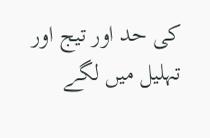کی حد اور تیج اور تہلیل میں لگے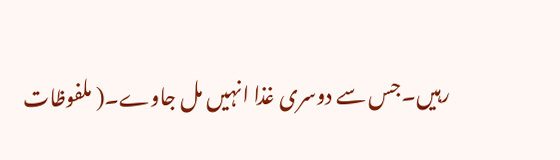رہیں۔جس سے دوسری غذا انہیں مل جاوے۔( ملفوظات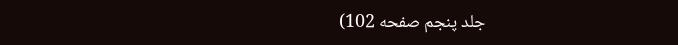جلد پنجم صفحه 102)